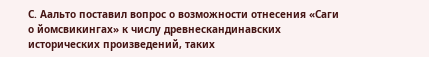С. Аальто поставил вопрос о возможности отнесения «Саги о йомсвикингах» к числу древнескандинавских исторических произведений, таких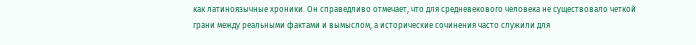как латиноязычные хроники. Он справедливо отмечает, что для средневекового человека не существовало четкой грани между реальными фактами и вымыслом, а исторические сочинения часто служили для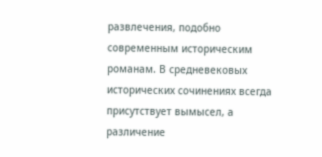развлечения, подобно современным историческим романам. В средневековых исторических сочинениях всегда присутствует вымысел, а различение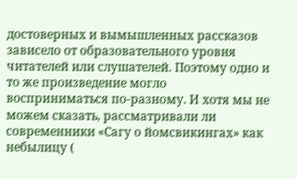достоверных и вымышленных рассказов зависело от образовательного уровня читателей или слушателей. Поэтому одно и то же произведение могло восприниматься по-разному. И хотя мы не можем сказать, рассматривали ли современники «Сагу о йомсвикингах» как небылицу (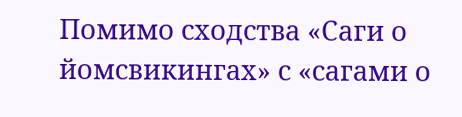Помимо сходства «Саги о йомсвикингах» с «сагами о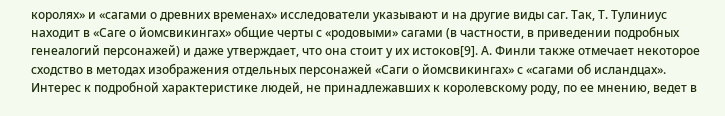королях» и «сагами о древних временах» исследователи указывают и на другие виды саг. Так, Т. Тулиниус находит в «Саге о йомсвикингах» общие черты с «родовыми» сагами (в частности, в приведении подробных генеалогий персонажей) и даже утверждает, что она стоит у их истоков[9]. А. Финли также отмечает некоторое сходство в методах изображения отдельных персонажей «Саги о йомсвикингах» с «сагами об исландцах». Интерес к подробной характеристике людей, не принадлежавших к королевскому роду, по ее мнению, ведет в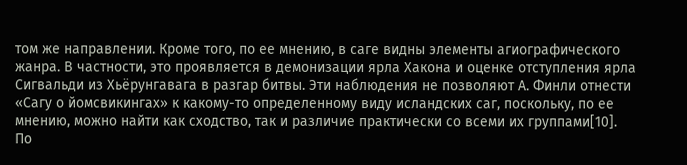том же направлении. Кроме того, по ее мнению, в саге видны элементы агиографического жанра. В частности, это проявляется в демонизации ярла Хакона и оценке отступления ярла Сигвальди из Хьёрунгавага в разгар битвы. Эти наблюдения не позволяют А. Финли отнести «Сагу о йомсвикингах» к какому-то определенному виду исландских саг, поскольку, по ее мнению, можно найти как сходство, так и различие практически со всеми их группами[10].
По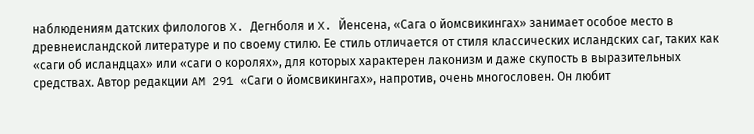наблюдениям датских филологов X. Дегнболя и X. Йенсена, «Сага о йомсвикингах» занимает особое место в древнеисландской литературе и по своему стилю. Ее стиль отличается от стиля классических исландских саг, таких как «саги об исландцах» или «саги о королях», для которых характерен лаконизм и даже скупость в выразительных средствах. Автор редакции AM 291 «Саги о йомсвикингах», напротив, очень многословен. Он любит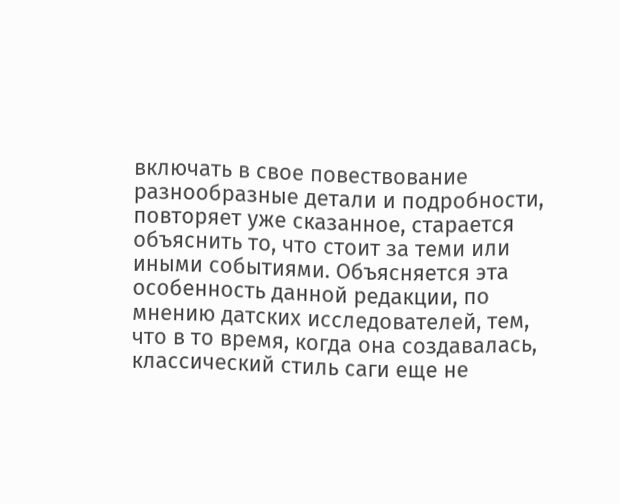включать в свое повествование разнообразные детали и подробности, повторяет уже сказанное, старается объяснить то, что стоит за теми или иными событиями. Объясняется эта особенность данной редакции, по мнению датских исследователей, тем, что в то время, когда она создавалась, классический стиль саги еще не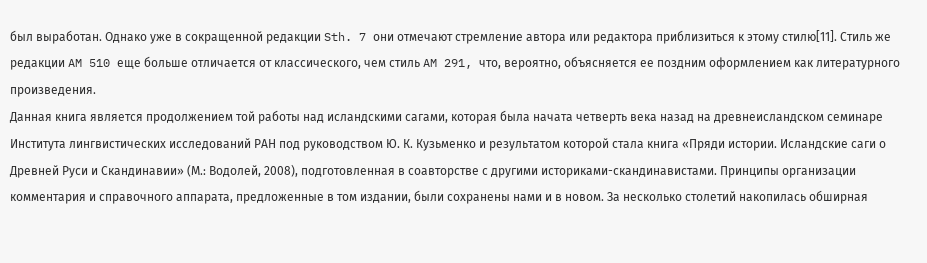был выработан. Однако уже в сокращенной редакции Sth. 7 они отмечают стремление автора или редактора приблизиться к этому стилю[11]. Стиль же редакции AM 510 еще больше отличается от классического, чем стиль AM 291, что, вероятно, объясняется ее поздним оформлением как литературного произведения.
Данная книга является продолжением той работы над исландскими сагами, которая была начата четверть века назад на древнеисландском семинаре Института лингвистических исследований РАН под руководством Ю. К. Кузьменко и результатом которой стала книга «Пряди истории. Исландские саги о Древней Руси и Скандинавии» (М.: Водолей, 2008), подготовленная в соавторстве с другими историками-скандинавистами. Принципы организации комментария и справочного аппарата, предложенные в том издании, были сохранены нами и в новом. За несколько столетий накопилась обширная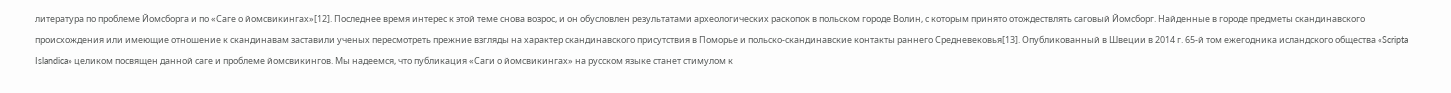литература по проблеме Йомсборга и по «Саге о йомсвикингах»[12]. Последнее время интерес к этой теме снова возрос, и он обусловлен результатами археологических раскопок в польском городе Волин, с которым принято отождествлять саговый Йомсборг. Найденные в городе предметы скандинавского происхождения или имеющие отношение к скандинавам заставили ученых пересмотреть прежние взгляды на характер скандинавского присутствия в Поморье и польско-скандинавские контакты раннего Средневековья[13]. Опубликованный в Швеции в 2014 г. 65‑й том ежегодника исландского общества «Scripta Islandica» целиком посвящен данной саге и проблеме йомсвикингов. Мы надеемся, что публикация «Саги о йомсвикингах» на русском языке станет стимулом к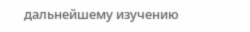дальнейшему изучению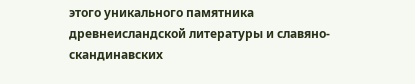этого уникального памятника древнеисландской литературы и славяно-скандинавских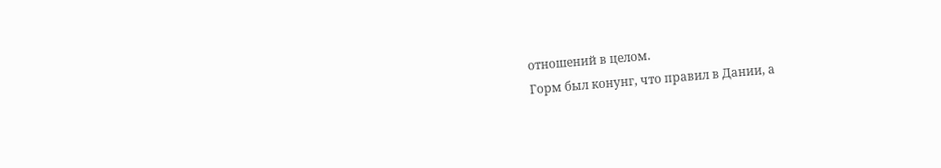отношений в целом.
Горм был конунг, что правил в Дании, а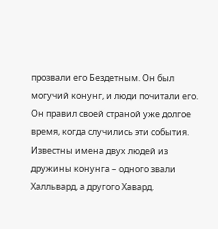прозвали его Бездетным. Он был могучий конунг, и люди почитали его. Он правил своей страной уже долгое время, когда случились эти события.
Известны имена двух людей из дружины конунга – одного звали Халльвард, а другого Хавард.